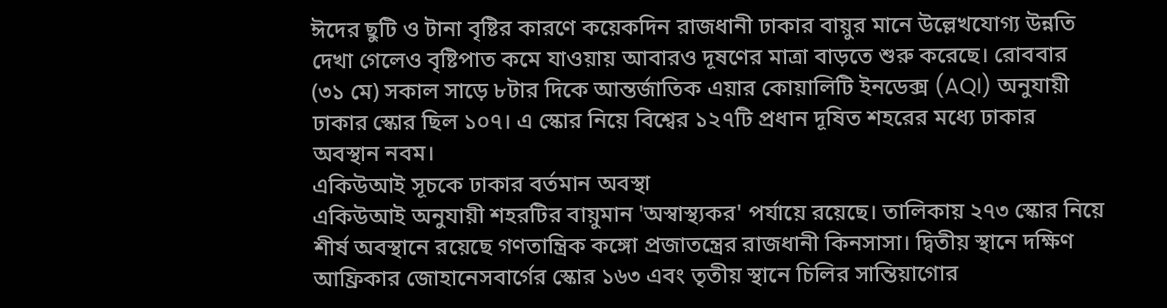ঈদের ছুটি ও টানা বৃষ্টির কারণে কয়েকদিন রাজধানী ঢাকার বায়ুর মানে উল্লেখযোগ্য উন্নতি দেখা গেলেও বৃষ্টিপাত কমে যাওয়ায় আবারও দূষণের মাত্রা বাড়তে শুরু করেছে। রোববার (৩১ মে) সকাল সাড়ে ৮টার দিকে আন্তর্জাতিক এয়ার কোয়ালিটি ইনডেক্স (AQI) অনুযায়ী ঢাকার স্কোর ছিল ১০৭। এ স্কোর নিয়ে বিশ্বের ১২৭টি প্রধান দূষিত শহরের মধ্যে ঢাকার অবস্থান নবম।
একিউআই সূচকে ঢাকার বর্তমান অবস্থা
একিউআই অনুযায়ী শহরটির বায়ুমান 'অস্বাস্থ্যকর' পর্যায়ে রয়েছে। তালিকায় ২৭৩ স্কোর নিয়ে শীর্ষ অবস্থানে রয়েছে গণতান্ত্রিক কঙ্গো প্রজাতন্ত্রের রাজধানী কিনসাসা। দ্বিতীয় স্থানে দক্ষিণ আফ্রিকার জোহানেসবার্গের স্কোর ১৬৩ এবং তৃতীয় স্থানে চিলির সান্তিয়াগোর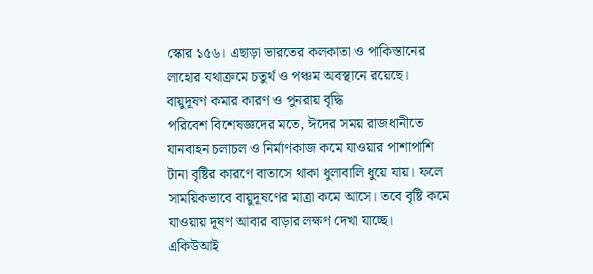স্কোর ১৫৬। এছাড়া ভারতের কলকাতা ও পাকিস্তানের লাহোর যথাক্রমে চতুর্থ ও পঞ্চম অবস্থানে রয়েছে।
বায়ুদূষণ কমার কারণ ও পুনরায় বৃদ্ধি
পরিবেশ বিশেষজ্ঞদের মতে, ঈদের সময় রাজধানীতে যানবাহন চলাচল ও নির্মাণকাজ কমে যাওয়ার পাশাপাশি টানা বৃষ্টির কারণে বাতাসে থাকা ধুলাবালি ধুয়ে যায়। ফলে সাময়িকভাবে বায়ুদূষণের মাত্রা কমে আসে। তবে বৃষ্টি কমে যাওয়ায় দূষণ আবার বাড়ার লক্ষণ দেখা যাচ্ছে।
একিউআই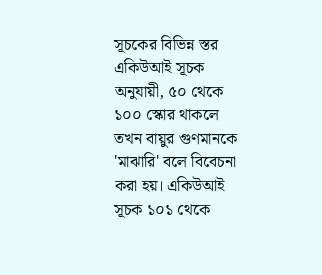সূচকের বিভিন্ন স্তর
একিউআই সূচক অনুযায়ী, ৫০ থেকে ১০০ স্কোর থাকলে তখন বায়ুর গুণমানকে 'মাঝারি' বলে বিবেচনা করা হয়। একিউআই সূচক ১০১ থেকে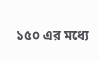১৫০ এর মধ্যে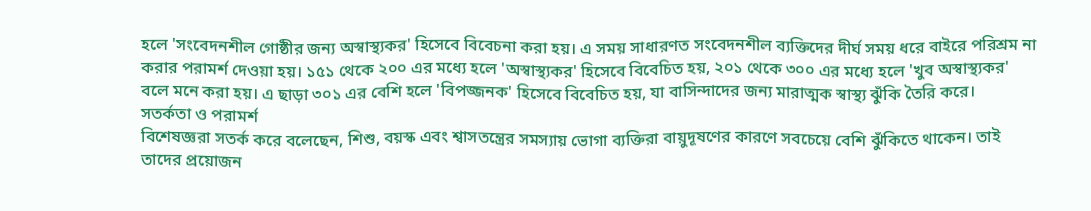হলে 'সংবেদনশীল গোষ্ঠীর জন্য অস্বাস্থ্যকর' হিসেবে বিবেচনা করা হয়। এ সময় সাধারণত সংবেদনশীল ব্যক্তিদের দীর্ঘ সময় ধরে বাইরে পরিশ্রম না করার পরামর্শ দেওয়া হয়। ১৫১ থেকে ২০০ এর মধ্যে হলে 'অস্বাস্থ্যকর' হিসেবে বিবেচিত হয়, ২০১ থেকে ৩০০ এর মধ্যে হলে 'খুব অস্বাস্থ্যকর' বলে মনে করা হয়। এ ছাড়া ৩০১ এর বেশি হলে 'বিপজ্জনক' হিসেবে বিবেচিত হয়, যা বাসিন্দাদের জন্য মারাত্মক স্বাস্থ্য ঝুঁকি তৈরি করে।
সতর্কতা ও পরামর্শ
বিশেষজ্ঞরা সতর্ক করে বলেছেন, শিশু, বয়স্ক এবং শ্বাসতন্ত্রের সমস্যায় ভোগা ব্যক্তিরা বায়ুদূষণের কারণে সবচেয়ে বেশি ঝুঁকিতে থাকেন। তাই তাদের প্রয়োজন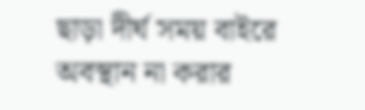ছাড়া দীর্ঘ সময় বাইরে অবস্থান না করার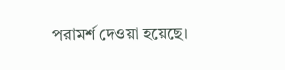পরামর্শ দেওয়া হয়েছে।